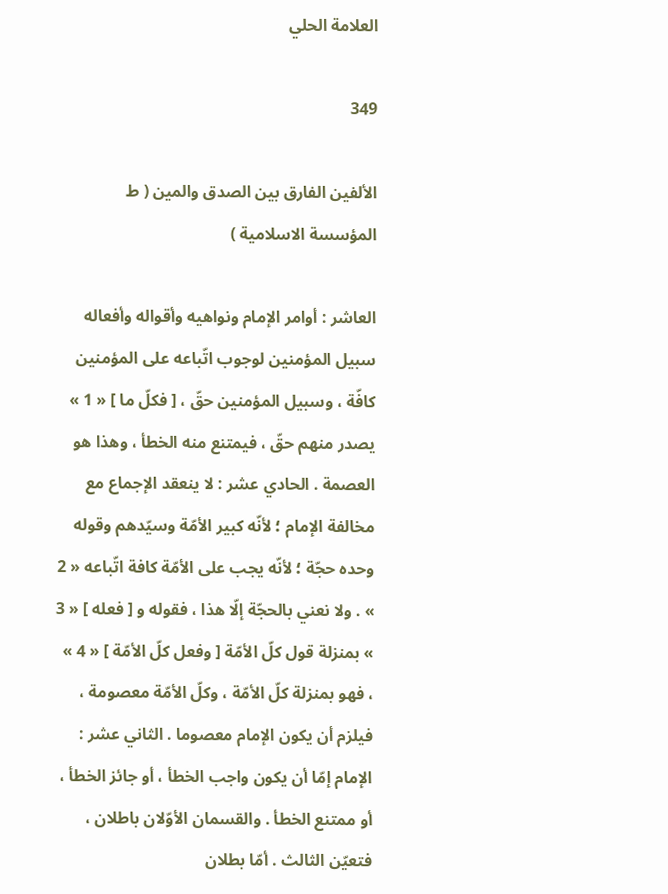العلامة الحلي

349

الألفين الفارق بين الصدق والمين ( ط المؤسسة الاسلامية )

العاشر : أوامر الإمام ونواهيه وأقواله وأفعاله سبيل المؤمنين لوجوب اتّباعه على المؤمنين كافّة ، وسبيل المؤمنين حقّ ، [ فكلّ ما ] « 1 » يصدر منهم حقّ ، فيمتنع منه الخطأ ، وهذا هو العصمة . الحادي عشر : لا ينعقد الإجماع مع مخالفة الإمام ؛ لأنّه كبير الأمّة وسيّدهم وقوله وحده حجّة ؛ لأنّه يجب على الأمّة كافة اتّباعه « 2 » . ولا نعني بالحجّة إلّا هذا ، فقوله و [ فعله ] « 3 » بمنزلة قول كلّ الأمّة [ وفعل كلّ الأمّة ] « 4 » ، فهو بمنزلة كلّ الأمّة ، وكلّ الأمّة معصومة ، فيلزم أن يكون الإمام معصوما . الثاني عشر : الإمام إمّا أن يكون واجب الخطأ ، أو جائز الخطأ ، أو ممتنع الخطأ . والقسمان الأوّلان باطلان ، فتعيّن الثالث . أمّا بطلان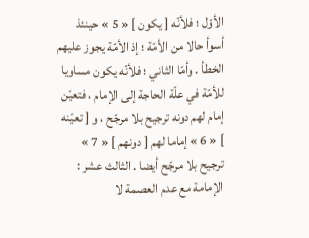الأوّل ؛ فلأنّه [ يكون ] « 5 » حينئذ أسوأ حالا من الأمّة ؛ إذ الأمّة يجوز عليهم الخطأ . وأمّا الثاني ؛ فلأنّه يكون مساويا للأمّة في علّة الحاجة إلى الإمام ، فتعيّن إمام لهم دونه ترجيح بلا مرجّح ، و [ تعيّنه ] « 6 » إماما لهم [ دونهم ] « 7 » ترجيح بلا مرجّح أيضا . الثالث عشر : الإمامة مع عدم العصمة لا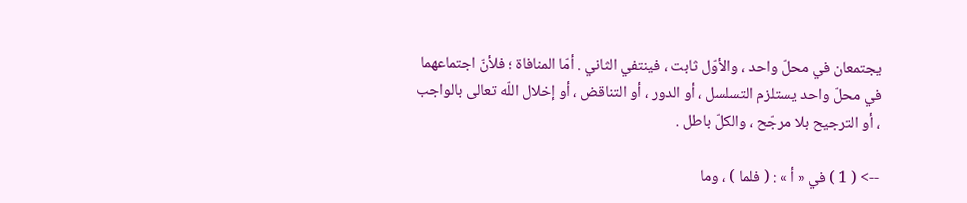يجتمعان في محلّ واحد ، والأوّل ثابت ، فينتفي الثاني . أمّا المنافاة ؛ فلأنّ اجتماعهما في محلّ واحد يستلزم التسلسل ، أو الدور ، أو التناقض ، أو إخلال اللّه تعالى بالواجب ، أو الترجيح بلا مرجّح ، والكلّ باطل .

--> ( 1 ) في « أ » : ( فلما ) ، وما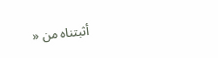أثبتناه من «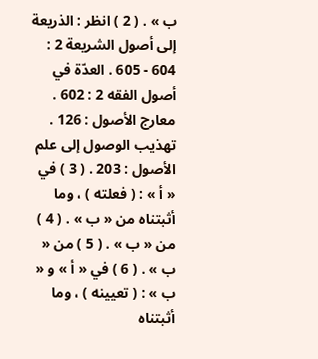ب » . ( 2 ) انظر : الذريعة إلى أصول الشريعة 2 : 604 - 605 . العدّة في أصول الفقه 2 : 602 . معارج الأصول : 126 . تهذيب الوصول إلى علم الأصول : 203 . ( 3 ) في « أ » : ( فعلته ) ، وما أثبتناه من « ب » . ( 4 ) من « ب » . ( 5 ) من « ب » . ( 6 ) في « أ » و « ب » : ( تعيينه ) ، وما أثبتناه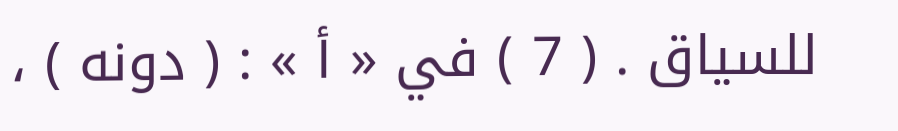للسياق . ( 7 ) في « أ » : ( دونه ) ،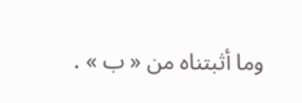وما أثبتناه من « ب » .